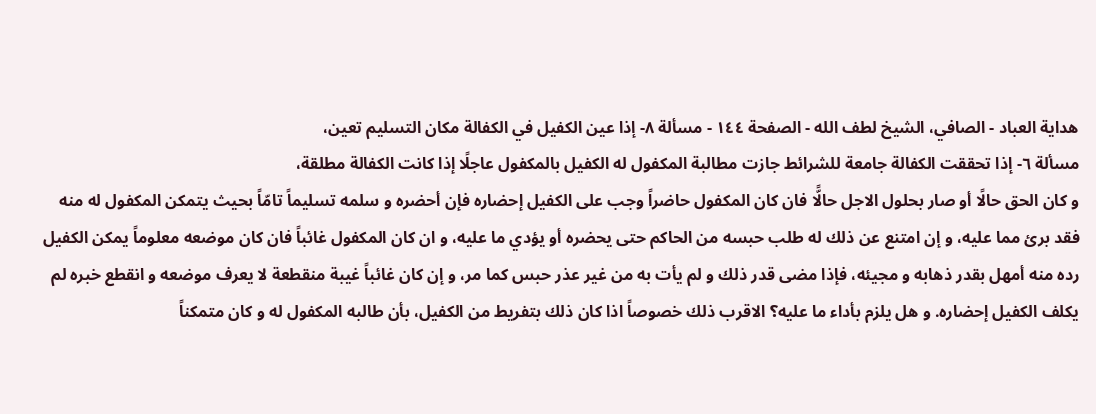هداية العباد - الصافي، الشيخ لطف الله - الصفحة ١٤٤ - مسألة ٨- إذا عين الكفيل في الكفالة مكان التسليم تعين،
مسألة ٦- إذا تحققت الكفالة جامعة للشرائط جازت مطالبة المكفول له الكفيل بالمكفول عاجلًا إذا كانت الكفالة مطلقة،
و كان الحق حالًا أو صار بحلول الاجل حالًّا فان كان المكفول حاضراً وجب على الكفيل إحضاره فإن أحضره و سلمه تسليماً تامّاً بحيث يتمكن المكفول له منه فقد برئ مما عليه، و إن امتنع عن ذلك له طلب حبسه من الحاكم حتى يحضره أو يؤدي ما عليه، و ان كان المكفول غائباً فان كان موضعه معلوماً يمكن الكفيل رده منه أمهل بقدر ذهابه و مجيئه، فإذا مضى قدر ذلك و لم يأت به من غير عذر حبس كما مر، و إن كان غائباً غيبة منقطعة لا يعرف موضعه و انقطع خبره لم يكلف الكفيل إحضاره. و هل يلزم بأداء ما عليه؟ الاقرب ذلك خصوصاً اذا كان ذلك بتفريط من الكفيل، بأن طالبه المكفول له و كان متمكناً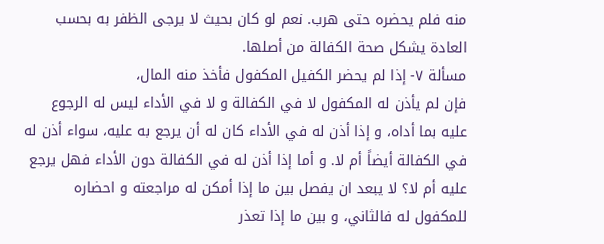منه فلم يحضره حتى هرب. نعم لو كان بحيث لا يرجى الظفر به بحسب العادة يشكل صحة الكفالة من أصلها.
مسألة ٧- إذا لم يحضر الكفيل المكفول فأخذ منه المال،
فإن لم يأذن له المكفول لا في الكفالة و لا في الأداء ليس له الرجوع عليه بما أداه، و إذا أذن له في الأداء كان له أن يرجع به عليه، سواء أذن له في الكفالة أيضاً أم لا. و أما إذا أذن له في الكفالة دون الأداء فهل يرجع عليه أم لا؟ لا يبعد ان يفصل بين ما إذا أمكن له مراجعته و احضاره للمكفول له فالثاني، و بين ما إذا تعذر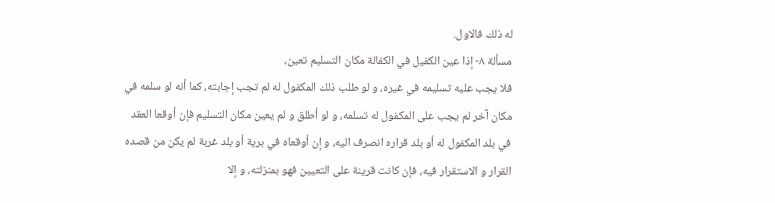له ذلك فالاول.
مسألة ٨- إذا عين الكفيل في الكفالة مكان التسليم تعين،
فلا يجب عليه تسليمه في غيره، و لو طلب ذلك المكفول له لم تجب إجابته، كما أنه لو سلمه في مكان آخر لم يجب على المكفول له تسلمه، و لو أطلق و لم يعين مكان التسليم فإن أوقعا العقد في بلد المكفول له أو بلد قراره انصرف اليه، و إن أوقعاه في برية أو بلد غربة لم يكن من قصده القرار و الاستقرار فيه، فإن كانت قرينة على التعيين فهو بمنزلته، و إلا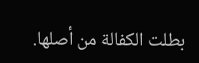بطلت الكفالة من أصلها.